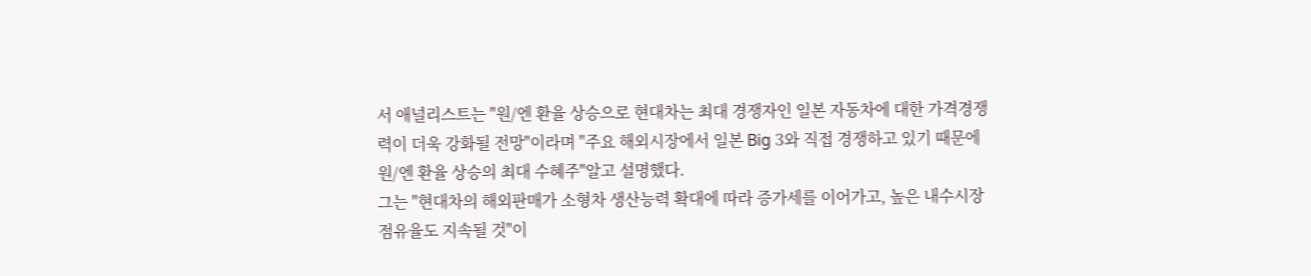서 애널리스트는 "원/엔 환율 상승으로 현대차는 최대 경쟁자인 일본 자동차에 대한 가격경쟁력이 더욱 강화될 전망"이라며 "주요 해외시장에서 일본 Big 3와 직접 경쟁하고 있기 때문에 원/엔 환율 상승의 최대 수혜주"알고 설명했다.
그는 "현대차의 해외판매가 소형차 생산능력 확대에 따라 증가세를 이어가고, 높은 내수시장 점유율도 지속될 것"이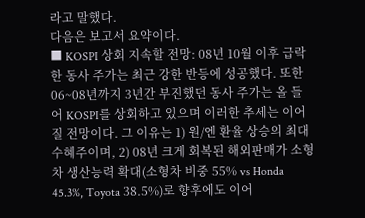라고 말했다.
다음은 보고서 요약이다.
■ KOSPI 상회 지속할 전망: 08년 10월 이후 급락한 동사 주가는 최근 강한 반등에 성공했다. 또한 06~08년까지 3년간 부진했던 동사 주가는 올 들어 KOSPI를 상회하고 있으며 이러한 추세는 이어질 전망이다. 그 이유는 1) 원/엔 환율 상승의 최대 수혜주이며, 2) 08년 크게 회복된 해외판매가 소형차 생산능력 확대(소형차 비중 55% vs Honda 45.3%, Toyota 38.5%)로 향후에도 이어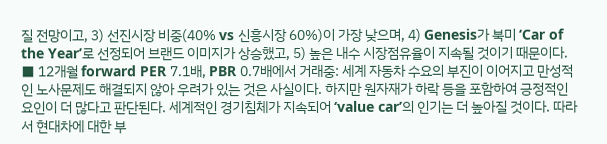질 전망이고, 3) 선진시장 비중(40% vs 신흥시장 60%)이 가장 낮으며, 4) Genesis가 북미 ‘Car of the Year’로 선정되어 브랜드 이미지가 상승했고, 5) 높은 내수 시장점유율이 지속될 것이기 때문이다.
■ 12개월 forward PER 7.1배, PBR 0.7배에서 거래중: 세계 자동차 수요의 부진이 이어지고 만성적인 노사문제도 해결되지 않아 우려가 있는 것은 사실이다. 하지만 원자재가 하락 등을 포함하여 긍정적인 요인이 더 많다고 판단된다. 세계적인 경기침체가 지속되어 ‘value car’의 인기는 더 높아질 것이다. 따라서 현대차에 대한 부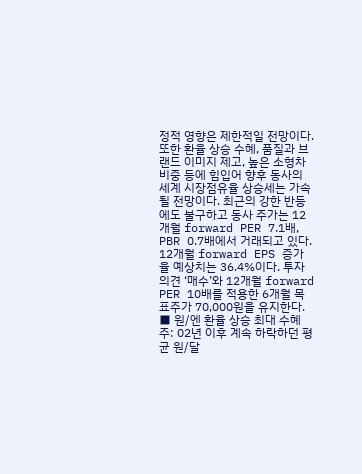정적 영향은 제한적일 전망이다. 또한 환율 상승 수혜, 품질과 브랜드 이미지 제고, 높은 소형차 비중 등에 힘입어 향후 동사의 세계 시장점유율 상승세는 가속될 전망이다. 최근의 강한 반등에도 불구하고 동사 주가는 12개월 forward PER 7.1배, PBR 0.7배에서 거래되고 있다. 12개월 forward EPS 증가율 예상치는 36.4%이다. 투자의견 ‘매수’와 12개월 forward PER 10배를 적용한 6개월 목표주가 70,000원을 유지한다.
■ 원/엔 환율 상승 최대 수혜주: 02년 이후 계속 하락하던 평균 원/달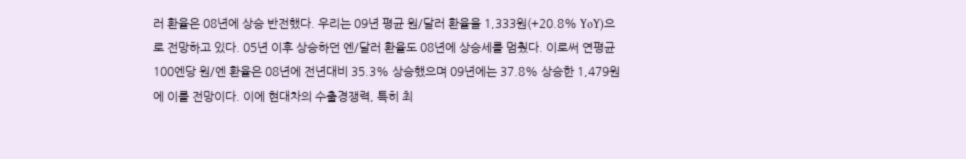러 환율은 08년에 상승 반전했다. 우리는 09년 평균 원/달러 환율을 1,333원(+20.8% YoY)으로 전망하고 있다. 05년 이후 상승하던 엔/달러 환율도 08년에 상승세를 멈췄다. 이로써 연평균 100엔당 원/엔 환율은 08년에 전년대비 35.3% 상승했으며 09년에는 37.8% 상승한 1,479원에 이를 전망이다. 이에 현대차의 수출경쟁력, 특히 최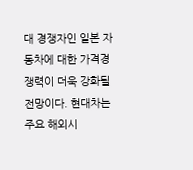대 경쟁자인 일본 자동차에 대한 가격경쟁력이 더욱 강화될 전망이다. 현대차는 주요 해외시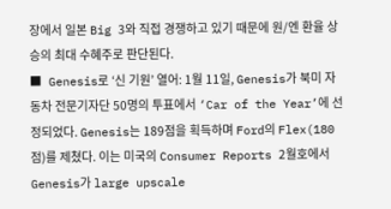장에서 일본 Big 3와 직접 경쟁하고 있기 때문에 원/엔 환율 상승의 최대 수혜주로 판단된다.
■ Genesis로 ‘신 기원’ 열어: 1월 11일, Genesis가 북미 자동차 전문기자단 50명의 투표에서 ‘Car of the Year’에 선정되었다. Genesis는 189점을 획득하며 Ford의 Flex(180점)를 제쳤다. 이는 미국의 Consumer Reports 2월호에서 Genesis가 large upscale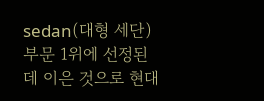sedan(대형 세단) 부문 1위에 선정된 데 이은 것으로 현대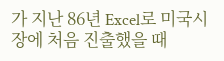가 지난 86년 Excel로 미국시장에 처음 진출했을 때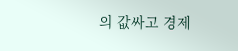의 값싸고 경제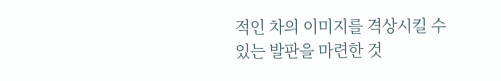적인 차의 이미지를 격상시킬 수 있는 발판을 마련한 것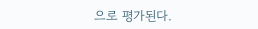으로 평가된다.